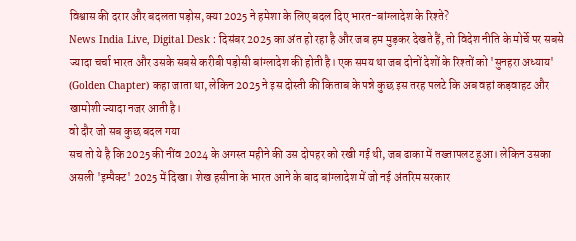विश्वास की दरार और बदलता पड़ोस, क्या 2025 ने हमेशा के लिए बदल दिए भारत-बांग्लादेश के रिश्ते?
News India Live, Digital Desk : दिसंबर 2025 का अंत हो रहा है और जब हम मुड़कर देखते हैं, तो विदेश नीति के मोर्चे पर सबसे ज्यादा चर्चा भारत और उसके सबसे करीबी पड़ोसी बांग्लादेश की होती है। एक समय था जब दोनों देशों के रिश्तों को 'सुनहरा अध्याय' (Golden Chapter) कहा जाता था, लेकिन 2025 ने इस दोस्ती की किताब के पन्ने कुछ इस तरह पलटे कि अब वहां कड़वाहट और खामोशी ज्यादा नजर आती है।
वो दौर जो सब कुछ बदल गया
सच तो ये है कि 2025 की नींव 2024 के अगस्त महीने की उस दोपहर को रखी गई थी, जब ढाका में तख्तापलट हुआ। लेकिन उसका असली 'इम्पैक्ट' 2025 में दिखा। शेख हसीना के भारत आने के बाद बांग्लादेश में जो नई अंतरिम सरकार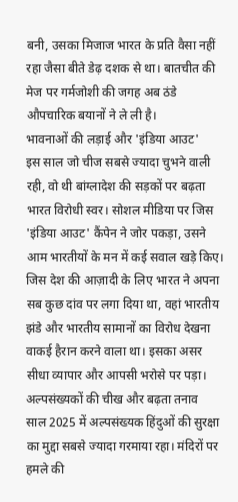बनी, उसका मिजाज भारत के प्रति वैसा नहीं रहा जैसा बीते डेढ़ दशक से था। बातचीत की मेज पर गर्मजोशी की जगह अब ठंडे औपचारिक बयानों ने ले ली है।
भावनाओं की लड़ाई और 'इंडिया आउट'
इस साल जो चीज सबसे ज्यादा चुभने वाली रही, वो थी बांग्लादेश की सड़कों पर बढ़ता भारत विरोधी स्वर। सोशल मीडिया पर जिस 'इंडिया आउट' कैंपेन ने जोर पकड़ा, उसने आम भारतीयों के मन में कई सवाल खड़े किए। जिस देश की आज़ादी के लिए भारत ने अपना सब कुछ दांव पर लगा दिया था, वहां भारतीय झंडे और भारतीय सामानों का विरोध देखना वाकई हैरान करने वाला था। इसका असर सीधा व्यापार और आपसी भरोसे पर पड़ा।
अल्पसंख्यकों की चीख और बढ़ता तनाव
साल 2025 में अल्पसंख्यक हिंदुओं की सुरक्षा का मुद्दा सबसे ज्यादा गरमाया रहा। मंदिरों पर हमले की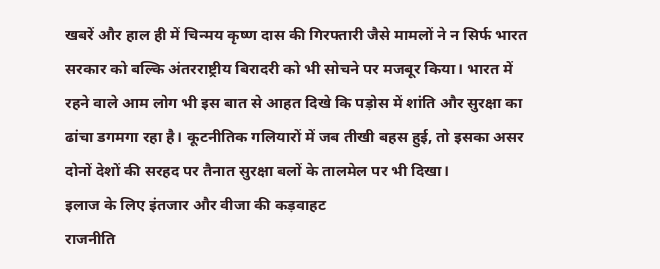खबरें और हाल ही में चिन्मय कृष्ण दास की गिरफ्तारी जैसे मामलों ने न सिर्फ भारत सरकार को बल्कि अंतरराष्ट्रीय बिरादरी को भी सोचने पर मजबूर किया। भारत में रहने वाले आम लोग भी इस बात से आहत दिखे कि पड़ोस में शांति और सुरक्षा का ढांचा डगमगा रहा है। कूटनीतिक गलियारों में जब तीखी बहस हुई, तो इसका असर दोनों देशों की सरहद पर तैनात सुरक्षा बलों के तालमेल पर भी दिखा।
इलाज के लिए इंतजार और वीजा की कड़वाहट
राजनीति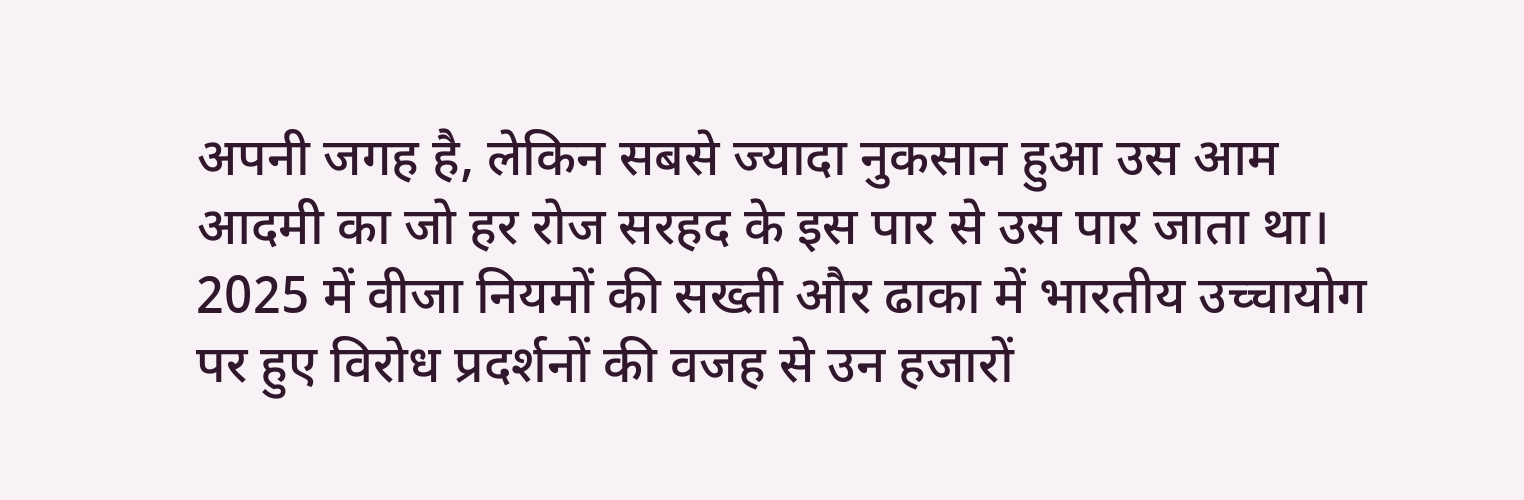अपनी जगह है, लेकिन सबसे ज्यादा नुकसान हुआ उस आम आदमी का जो हर रोज सरहद के इस पार से उस पार जाता था। 2025 में वीजा नियमों की सख्ती और ढाका में भारतीय उच्चायोग पर हुए विरोध प्रदर्शनों की वजह से उन हजारों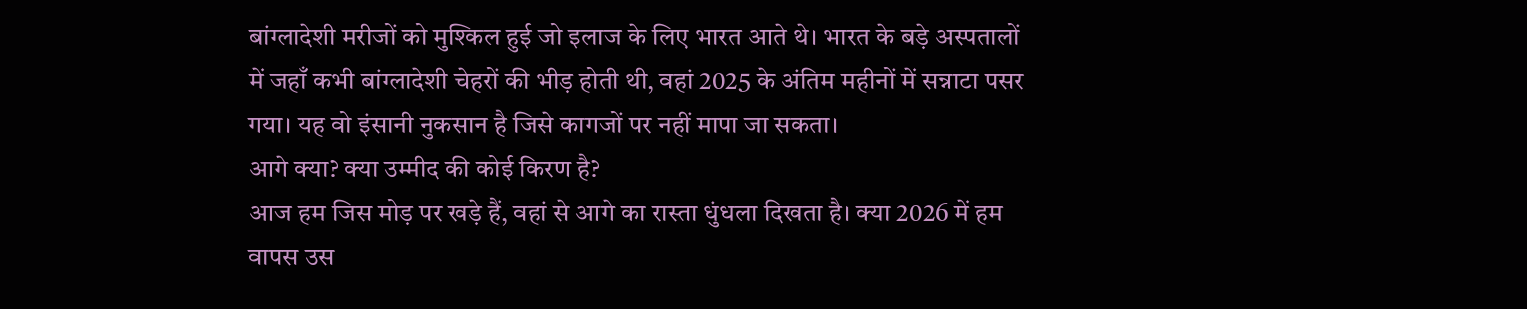बांग्लादेशी मरीजों को मुश्किल हुई जो इलाज के लिए भारत आते थे। भारत के बड़े अस्पतालों में जहाँ कभी बांग्लादेशी चेहरों की भीड़ होती थी, वहां 2025 के अंतिम महीनों में सन्नाटा पसर गया। यह वो इंसानी नुकसान है जिसे कागजों पर नहीं मापा जा सकता।
आगे क्या? क्या उम्मीद की कोई किरण है?
आज हम जिस मोड़ पर खड़े हैं, वहां से आगे का रास्ता धुंधला दिखता है। क्या 2026 में हम वापस उस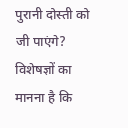पुरानी दोस्ती को जी पाएंगे? विशेषज्ञों का मानना है कि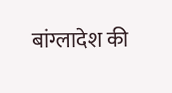बांग्लादेश की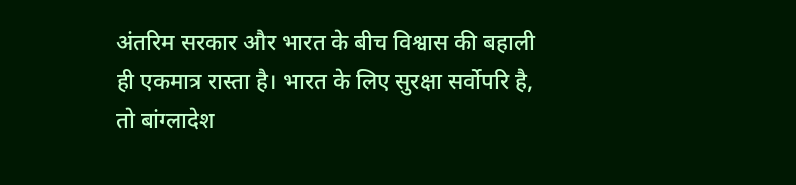अंतरिम सरकार और भारत के बीच विश्वास की बहाली ही एकमात्र रास्ता है। भारत के लिए सुरक्षा सर्वोपरि है, तो बांग्लादेश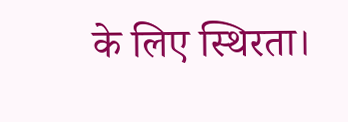के लिए स्थिरता।